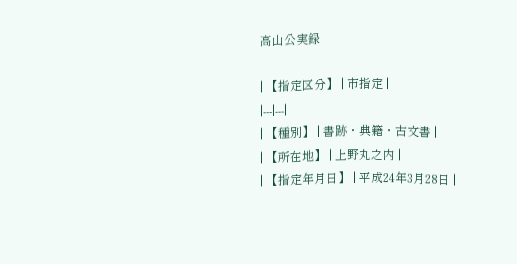高山公実録

| 【指定区分】 | 市指定 |
|---|---|
| 【種別】 | 書跡・典籍・古文書 |
| 【所在地】 | 上野丸之内 |
| 【指定年月日】 | 平成24年3月28日 |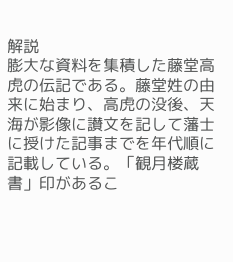解説
膨大な資料を集積した藤堂高虎の伝記である。藤堂姓の由来に始まり、高虎の没後、天海が影像に讃文を記して藩士に授けた記事までを年代順に記載している。「観月楼蔵書」印があるこ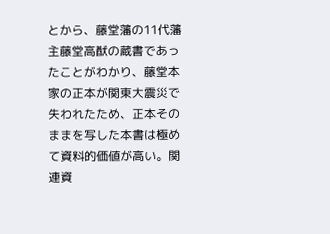とから、藤堂藩の11代藩主藤堂高猷の蔵書であったことがわかり、藤堂本家の正本が関東大震災で失われたため、正本そのままを写した本書は極めて資料的価値が高い。関連資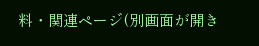料・関連ページ(別画面が開き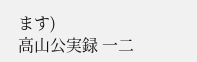ます)
高山公実録 一二